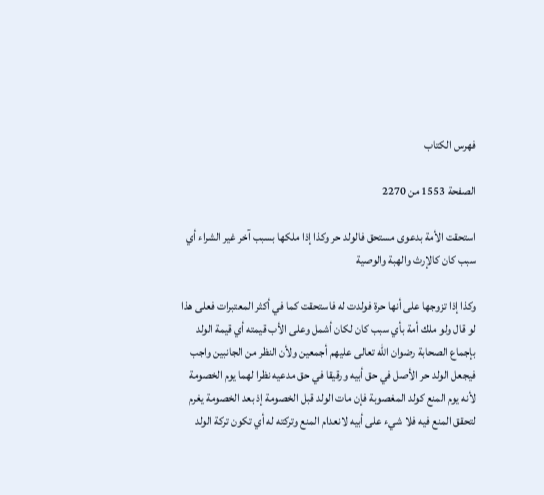فهرس الكتاب

الصفحة 1553 من 2270

استحقت الأمة بدعوى مستحق فالولد حر وكذا إذا ملكها بسبب آخر غير الشراء أي سبب كان كالإرث والهبة والوصية

وكذا إذا تزوجها على أنها حرة فولدت له فاستحقت كما في أكثر المعتبرات فعلى هذا لو قال ولو ملك أمة بأي سبب كان لكان أشمل وعلى الأب قيمته أي قيمة الولد بإجماع الصحابة رضوان الله تعالى عليهم أجمعين ولأن النظر من الجانبين واجب فيجعل الولد حر الأصل في حق أبيه ورقيقا في حق مدعيه نظرا لهما يوم الخصومة لأنه يوم المنع كولد المغصوبة فإن مات الولد قبل الخصومة إذ بعد الخصومة يغرم لتحقق المنع فيه فلا شيء على أبيه لانعدام المنع وتركته له أي تكون تركة الولد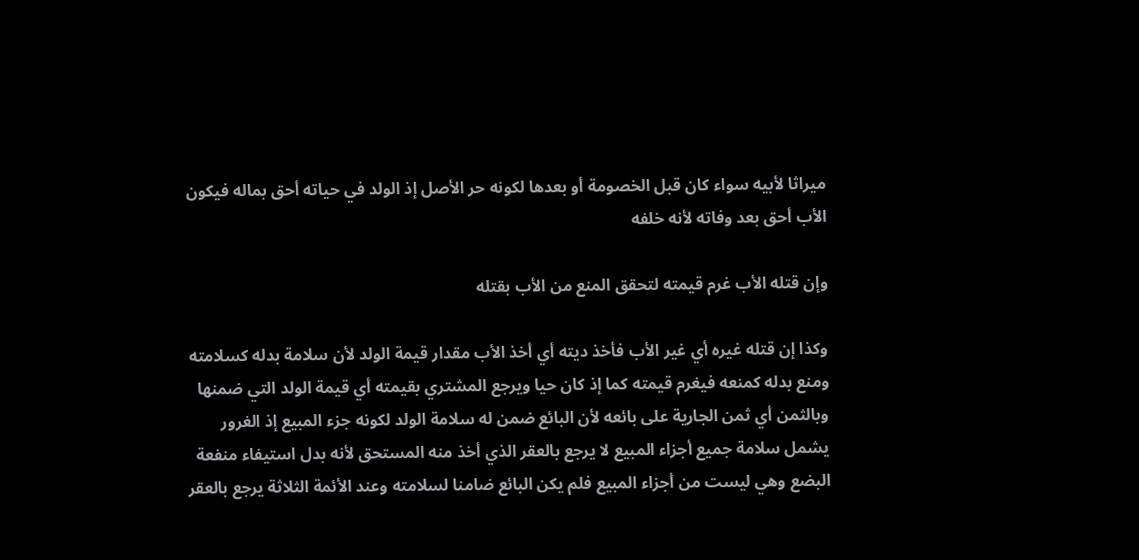ميراثا لأبيه سواء كان قبل الخصومة أو بعدها لكونه حر الأصل إذ الولد في حياته أحق بماله فيكون الأب أحق بعد وفاته لأنه خلفه

وإن قتله الأب غرم قيمته لتحقق المنع من الأب بقتله

وكذا إن قتله غيره أي غير الأب فأخذ ديته أي أخذ الأب مقدار قيمة الولد لأن سلامة بدله كسلامته ومنع بدله كمنعه فيغرم قيمته كما إذ كان حيا ويرجع المشتري بقيمته أي قيمة الولد التي ضمنها وبالثمن أي ثمن الجارية على بائعه لأن البائع ضمن له سلامة الولد لكونه جزء المبيع إذ الغرور يشمل سلامة جميع أجزاء المبيع لا يرجع بالعقر الذي أخذ منه المستحق لأنه بدل استيفاء منفعة البضع وهي ليست من أجزاء المبيع فلم يكن البائع ضامنا لسلامته وعند الأئمة الثلاثة يرجع بالعقر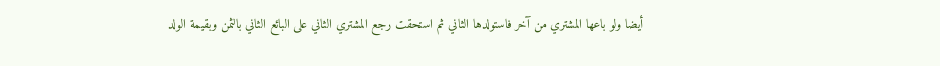أيضا ولو باعها المشتري من آخر فاستولدها الثاني ثم استحقت رجع المشتري الثاني على البائع الثاني بالثمن وبقيمة الولد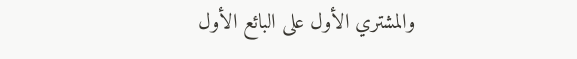والمشتري الأول على البائع الأول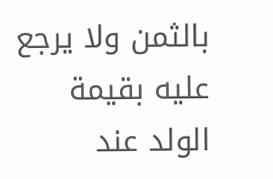بالثمن ولا يرجع عليه بقيمة الولد عند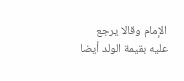الإمام وقالا يرجع عليه بقيمة الولد أيضا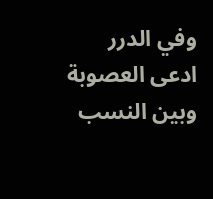وفي الدرر ادعى العصوبة وبين النسب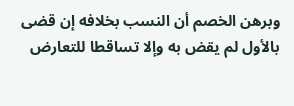وبرهن الخصم أن النسب بخلافه إن قضى بالأول لم يقض به وإلا تساقطا للتعارض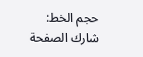حجم الخط:
شارك الصفحة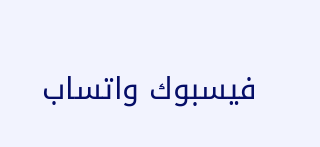فيسبوك واتساب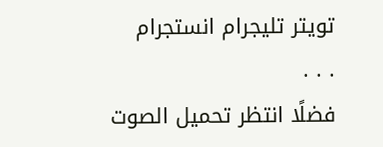تويتر تليجرام انستجرام
. . .
فضلًا انتظر تحميل الصوت